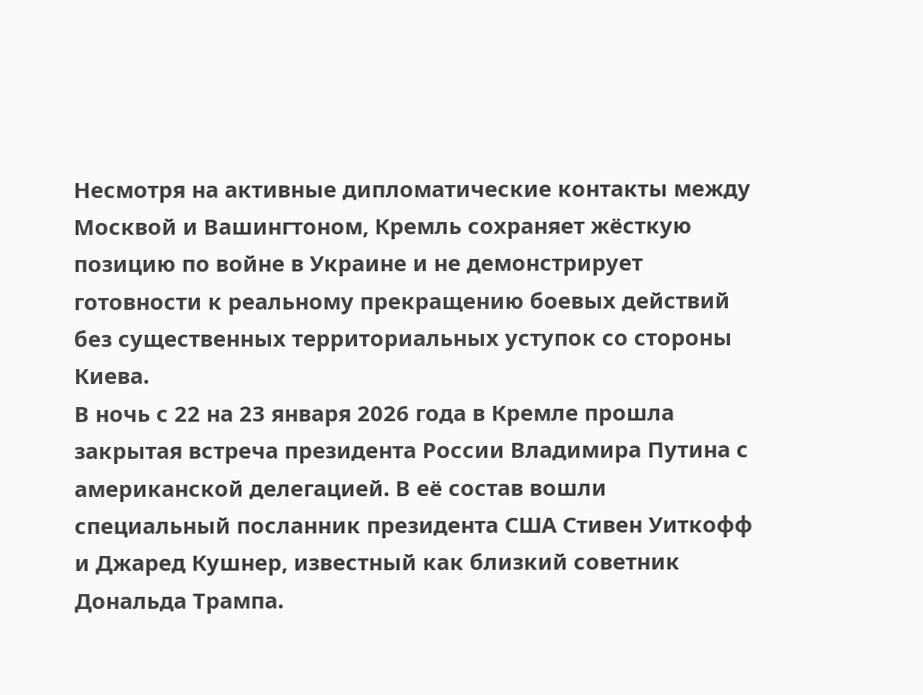Несмотря на активные дипломатические контакты между Москвой и Вашингтоном, Кремль сохраняет жёсткую позицию по войне в Украине и не демонстрирует готовности к реальному прекращению боевых действий без существенных территориальных уступок со стороны Киева.
В ночь с 22 на 23 января 2026 года в Кремле прошла закрытая встреча президента России Владимира Путина с американской делегацией. В её состав вошли специальный посланник президента США Стивен Уиткофф и Джаред Кушнер, известный как близкий советник Дональда Трампа.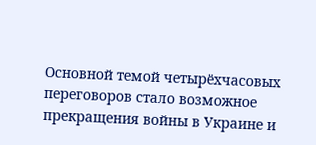Основной темой четырёхчасовых переговоров стало возможное прекращения войны в Украине и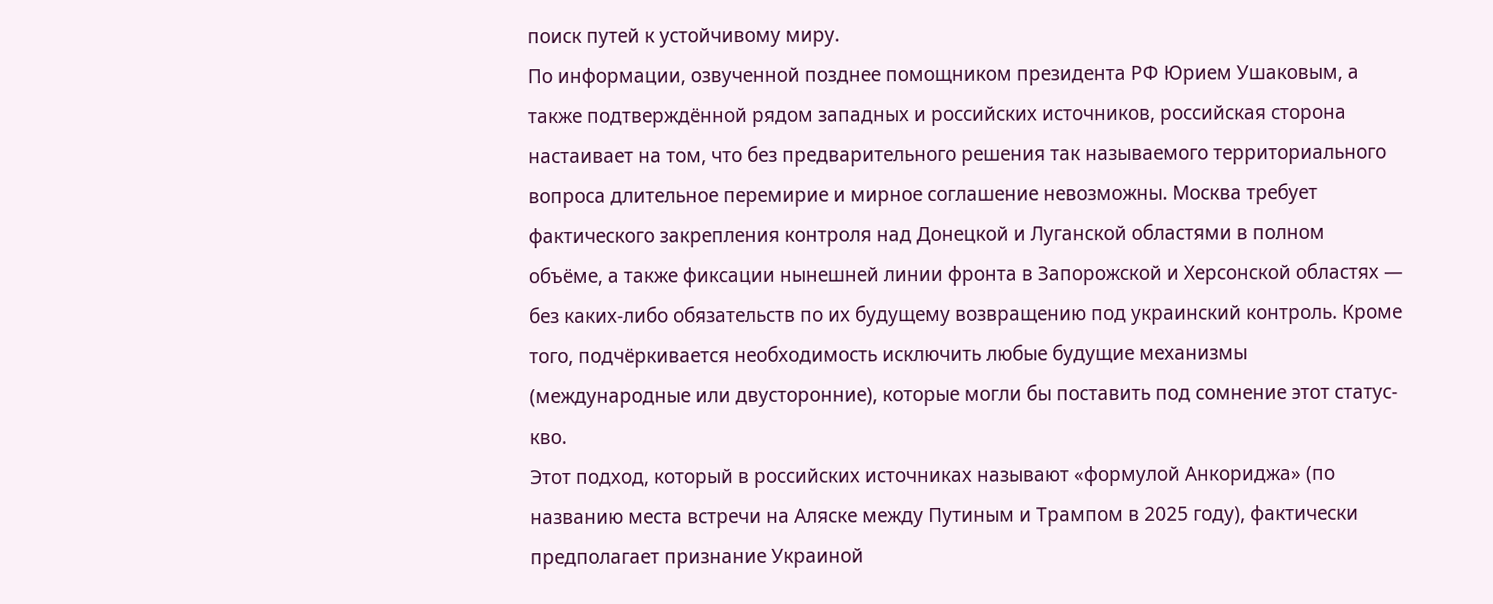поиск путей к устойчивому миру.
По информации, озвученной позднее помощником президента РФ Юрием Ушаковым, а также подтверждённой рядом западных и российских источников, российская сторона настаивает на том, что без предварительного решения так называемого территориального вопроса длительное перемирие и мирное соглашение невозможны. Москва требует фактического закрепления контроля над Донецкой и Луганской областями в полном объёме, а также фиксации нынешней линии фронта в Запорожской и Херсонской областях — без каких-либо обязательств по их будущему возвращению под украинский контроль. Кроме того, подчёркивается необходимость исключить любые будущие механизмы (международные или двусторонние), которые могли бы поставить под сомнение этот статус-кво.
Этот подход, который в российских источниках называют «формулой Анкориджа» (по названию места встречи на Аляске между Путиным и Трампом в 2025 году), фактически предполагает признание Украиной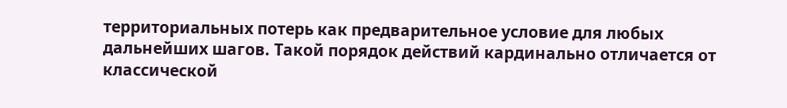территориальных потерь как предварительное условие для любых дальнейших шагов. Такой порядок действий кардинально отличается от классической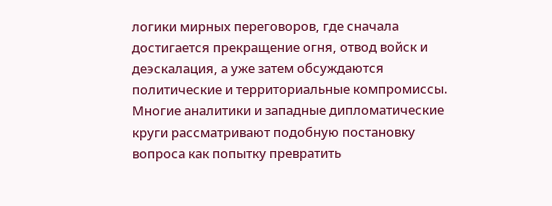логики мирных переговоров, где сначала достигается прекращение огня, отвод войск и деэскалация, а уже затем обсуждаются политические и территориальные компромиссы.
Многие аналитики и западные дипломатические круги рассматривают подобную постановку вопроса как попытку превратить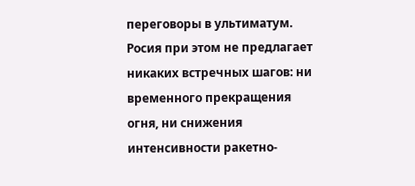переговоры в ультиматум. Росия при этом не предлагает никаких встречных шагов: ни временного прекращения огня, ни снижения интенсивности ракетно-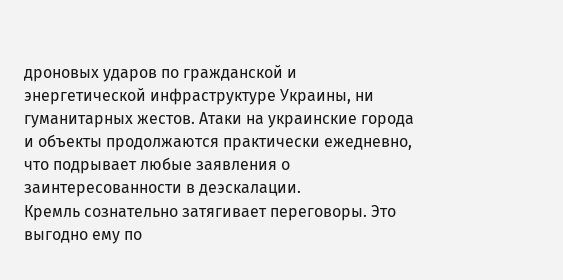дроновых ударов по гражданской и энергетической инфраструктуре Украины, ни гуманитарных жестов. Атаки на украинские города и объекты продолжаются практически ежедневно, что подрывает любые заявления о заинтересованности в деэскалации.
Кремль сознательно затягивает переговоры. Это выгодно ему по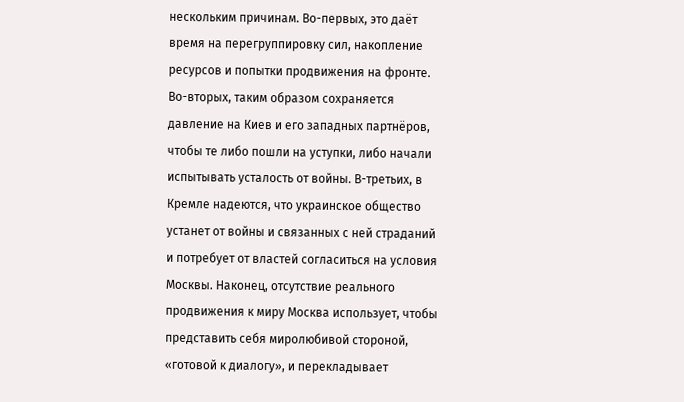нескольким причинам. Во-первых, это даёт время на перегруппировку сил, накопление ресурсов и попытки продвижения на фронте. Во-вторых, таким образом сохраняется давление на Киев и его западных партнёров, чтобы те либо пошли на уступки, либо начали испытывать усталость от войны. В-третьих, в Кремле надеются, что украинское общество устанет от войны и связанных с ней страданий и потребует от властей согласиться на условия Москвы. Наконец, отсутствие реального продвижения к миру Москва использует, чтобы представить себя миролюбивой стороной, «готовой к диалогу», и перекладывает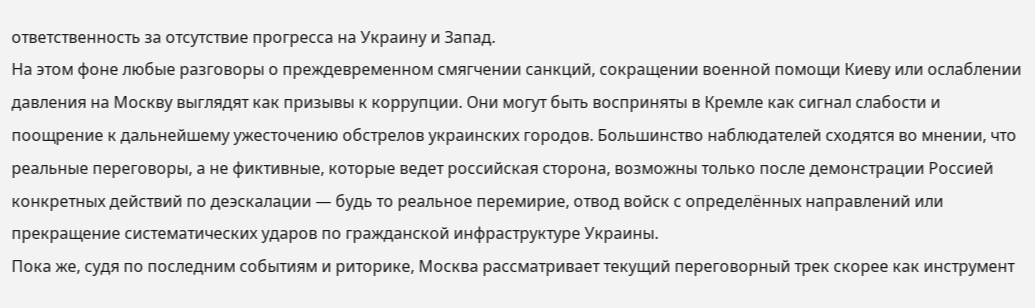ответственность за отсутствие прогресса на Украину и Запад.
На этом фоне любые разговоры о преждевременном смягчении санкций, сокращении военной помощи Киеву или ослаблении давления на Москву выглядят как призывы к коррупции. Они могут быть восприняты в Кремле как сигнал слабости и поощрение к дальнейшему ужесточению обстрелов украинских городов. Большинство наблюдателей сходятся во мнении, что реальные переговоры, а не фиктивные, которые ведет российская сторона, возможны только после демонстрации Россией конкретных действий по деэскалации — будь то реальное перемирие, отвод войск с определённых направлений или прекращение систематических ударов по гражданской инфраструктуре Украины.
Пока же, судя по последним событиям и риторике, Москва рассматривает текущий переговорный трек скорее как инструмент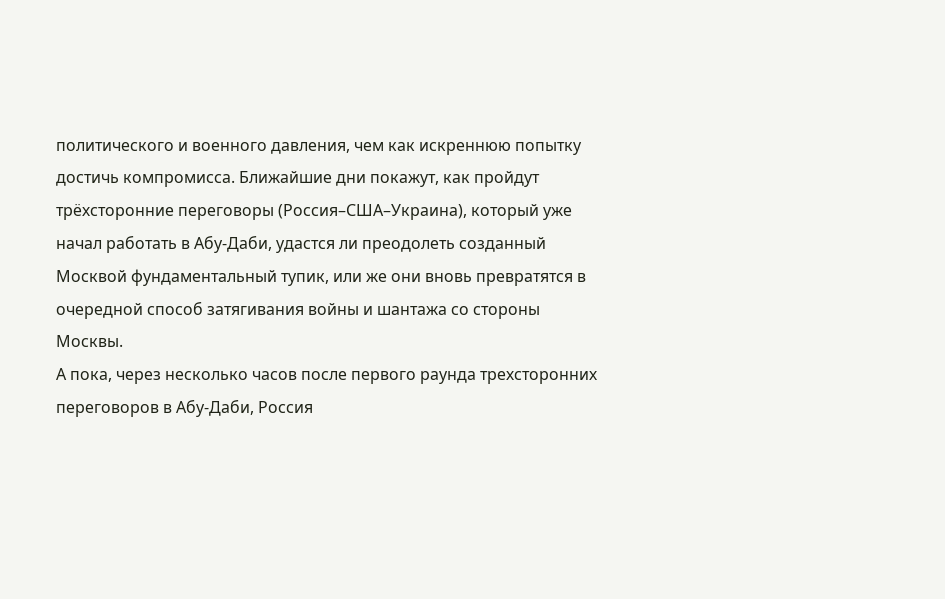политического и военного давления, чем как искреннюю попытку достичь компромисса. Ближайшие дни покажут, как пройдут трёхсторонние переговоры (Россия–США–Украина), который уже начал работать в Абу-Даби, удастся ли преодолеть созданный Москвой фундаментальный тупик, или же они вновь превратятся в очередной способ затягивания войны и шантажа со стороны Москвы.
А пока, через несколько часов после первого раунда трехсторонних переговоров в Абу-Даби, Россия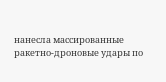нанесла массированные ракетно-дроновые удары по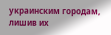украинским городам, лишив их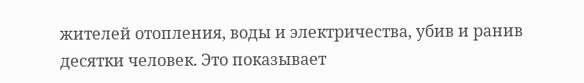жителей отопления, воды и электричества, убив и ранив десятки человек. Это показывает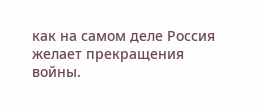как на самом деле Россия желает прекращения войны.